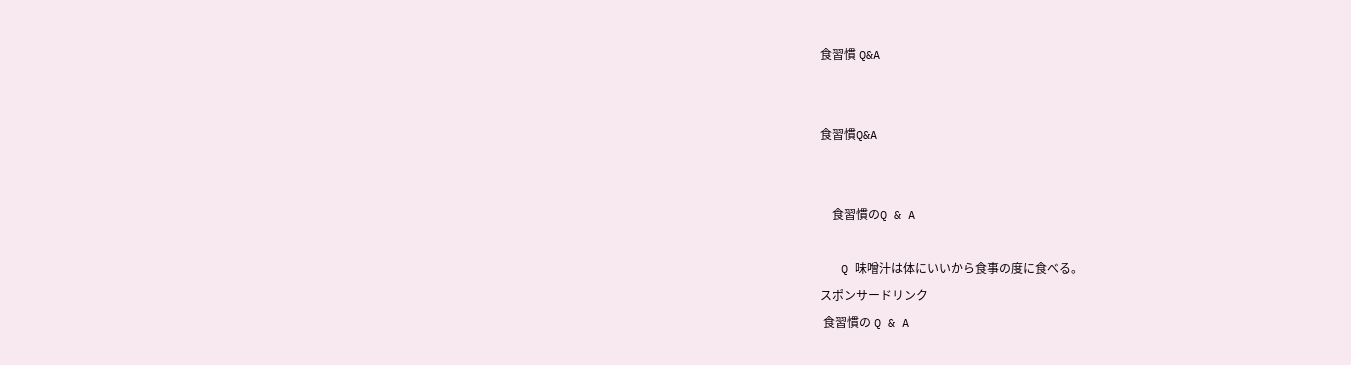食習慣 Q&A


食習慣Q&A


    食習慣のQ & A

   Q 味噌汁は体にいいから食事の度に食べる。
スポンサードリンク
 食習慣の Q & A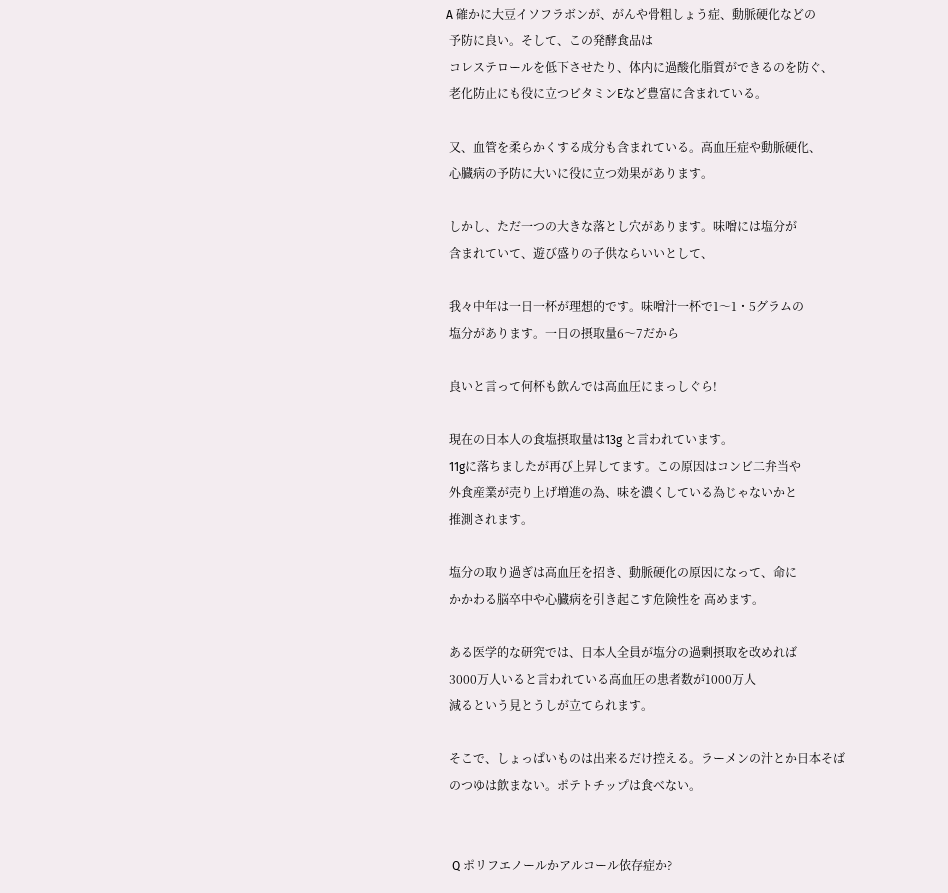A 確かに大豆イソフラボンが、がんや骨粗しょう症、動脈硬化などの
 予防に良い。そして、この発酵食品は
 コレステロールを低下させたり、体内に過酸化脂質ができるのを防ぐ、
 老化防止にも役に立つビタミンEなど豊富に含まれている。

 又、血管を柔らかくする成分も含まれている。高血圧症や動脈硬化、
 心臓病の予防に大いに役に立つ効果があります。

 しかし、ただ一つの大きな落とし穴があります。味噌には塩分が
 含まれていて、遊び盛りの子供ならいいとして、

 我々中年は一日一杯が理想的です。味噌汁一杯で1〜1・5グラムの
 塩分があります。一日の摂取量6〜7だから

 良いと言って何杯も飲んでは高血圧にまっしぐら!

 現在の日本人の食塩摂取量は13g と言われています。
 11gに落ちましたが再び上昇してます。この原因はコンビ二弁当や
 外食産業が売り上げ増進の為、味を濃くしている為じゃないかと
 推測されます。

 塩分の取り過ぎは高血圧を招き、動脈硬化の原因になって、命に
 かかわる脳卒中や心臓病を引き起こす危険性を 高めます。

 ある医学的な研究では、日本人全員が塩分の過剰摂取を改めれば
 3000万人いると言われている高血圧の患者数が1000万人
 減るという見とうしが立てられます。

 そこで、しょっぱいものは出来るだけ控える。ラーメンの汁とか日本そば
 のつゆは飲まない。ポテトチップは食べない。


  Q ポリフエノールかアルコール依存症か?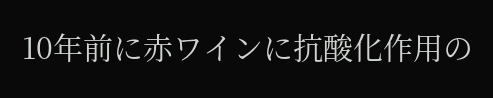10年前に赤ワインに抗酸化作用の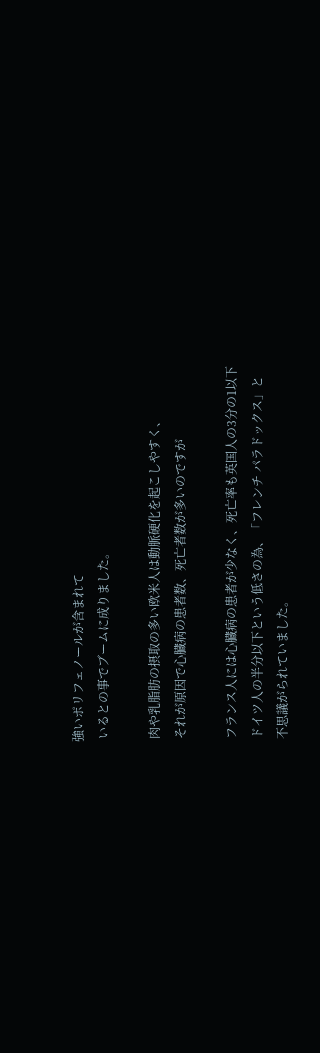強いポリフェノールが含まれて
 いるとの事でブームに成りました。

 肉や乳脂肪の摂取の多い欧米人は動脈硬化を起こしやすく、
 それが原因で心臓病の患者数、死亡者数が多いのですが

 フランス人には心臓病の患者が少なく、死亡率も英国人の3分の1以下
 ドイツ人の半分以下という低さの為、「フレンチ パラドックス」と
 不思議がられていました。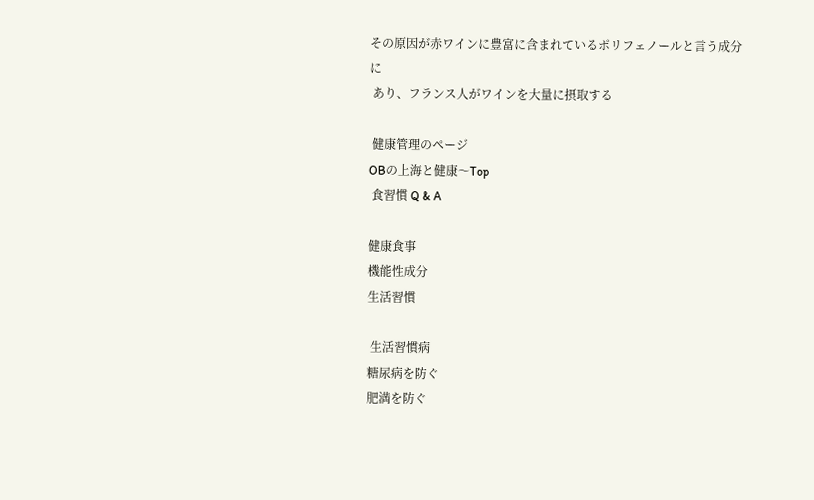その原因が赤ワインに豊富に含まれているポリフェノールと言う成分に
 あり、フランス人がワインを大量に摂取する

 健康管理のページ
OBの上海と健康〜Top
 食習慣 Q & A

健康食事
機能性成分
生活習慣

 生活習慣病
糖尿病を防ぐ
肥満を防ぐ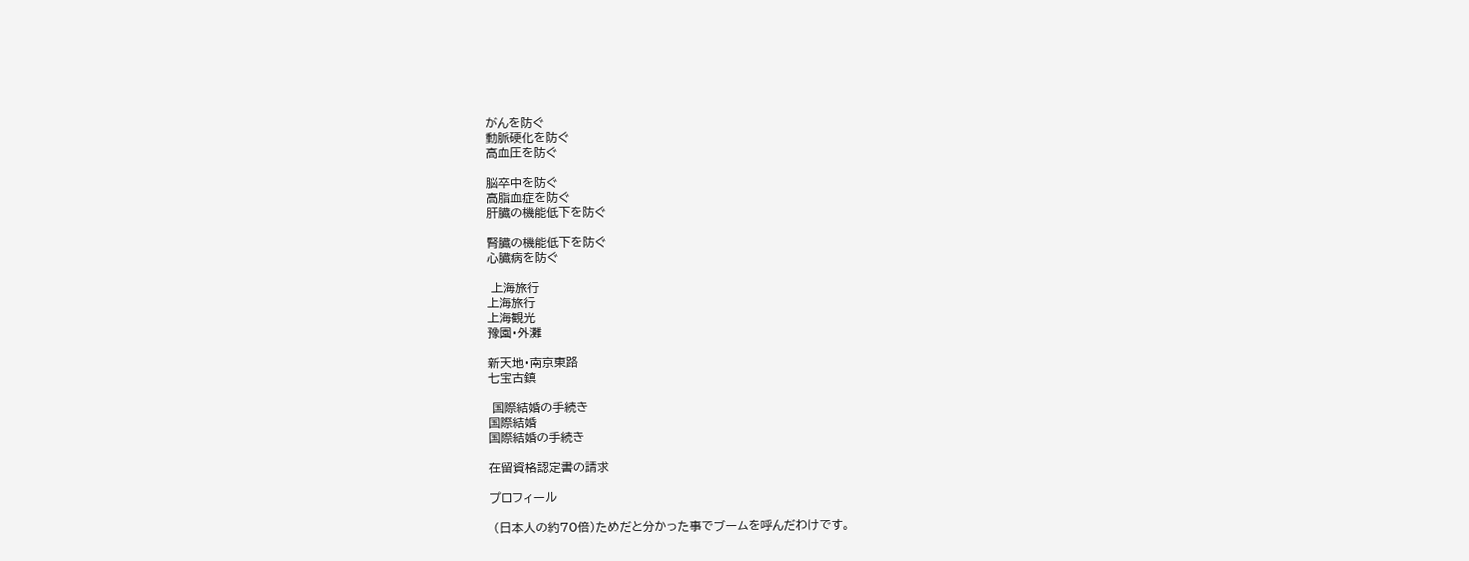がんを防ぐ
動脈硬化を防ぐ
高血圧を防ぐ

脳卒中を防ぐ
高脂血症を防ぐ
肝臓の機能低下を防ぐ

腎臓の機能低下を防ぐ
心臓病を防ぐ

 上海旅行
上海旅行
上海観光
豫園・外灘

新天地・南京東路
七宝古鎮

 国際結婚の手続き
国際結婚
国際結婚の手続き

在留資格認定書の請求

プロフィール

 (日本人の約70倍)ためだと分かった事でブームを呼んだわけです。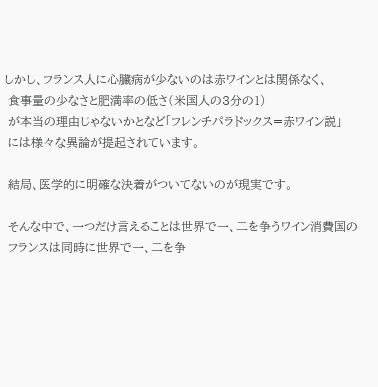しかし、フランス人に心臓病が少ないのは赤ワインとは関係なく、
 食事量の少なさと肥満率の低さ(米国人の3分の1)
 が本当の理由じゃないかとなど「フレンチパラドックス=赤ワイン説」
 には様々な異論が提起されています。

 結局、医学的に明確な決着がついてないのが現実です。

 そんな中で、一つだけ言えることは世界で一、二を争うワイン消費国の
 フランスは同時に世界で一、二を争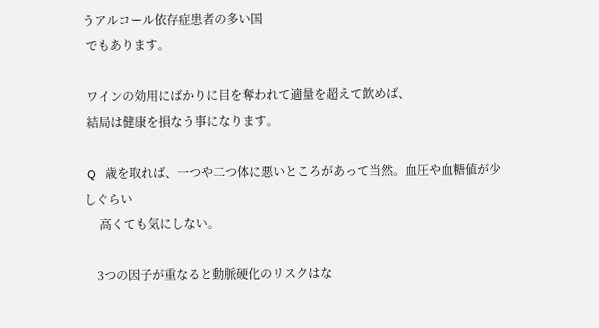うアルコール依存症患者の多い国
 でもあります。

 ワインの効用にばかりに目を奪われて適量を超えて飲めば、
 結局は健康を損なう事になります。

 Q   歳を取れば、一つや二つ体に悪いところがあって当然。血圧や血糖値が少しぐらい
     高くても気にしない。

    3つの因子が重なると動脈硬化のリスクはな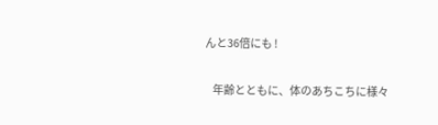んと36倍にも !

    年齢とともに、体のあちこちに様々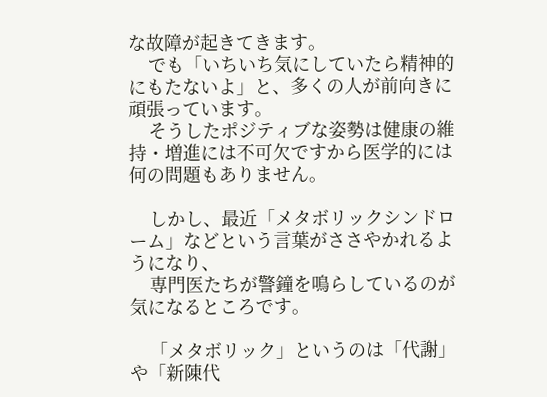な故障が起きてきます。
    でも「いちいち気にしていたら精神的にもたないよ」と、多くの人が前向きに頑張っています。
    そうしたポジティブな姿勢は健康の維持・増進には不可欠ですから医学的には何の問題もありません。

    しかし、最近「メタボリックシンドローム」などという言葉がささやかれるようになり、
    専門医たちが警鐘を鳴らしているのが気になるところです。

    「メタボリック」というのは「代謝」や「新陳代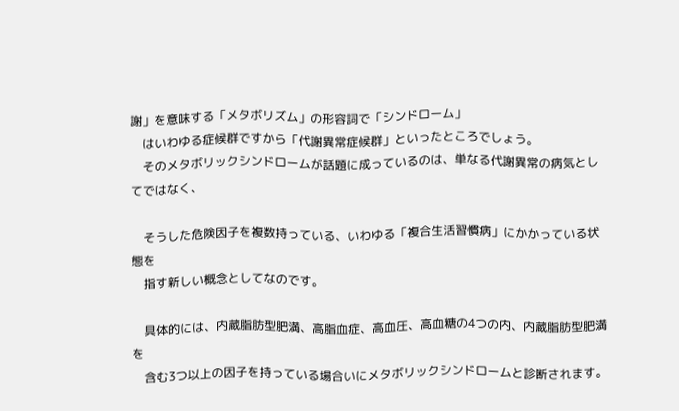謝」を意味する「メタボリズム」の形容詞で「シンドローム」
    はいわゆる症候群ですから「代謝異常症候群」といったところでしょう。
    そのメタボリックシンドロームが話題に成っているのは、単なる代謝異常の病気としてではなく、

    そうした危険因子を複数持っている、いわゆる「複合生活習慣病」にかかっている状態を
    指す新しい概念としてなのです。

    具体的には、内蔵脂肪型肥満、高脂血症、高血圧、高血糖の4つの内、内蔵脂肪型肥満を
    含む3つ以上の因子を持っている場合いにメタボリックシンドロームと診断されます。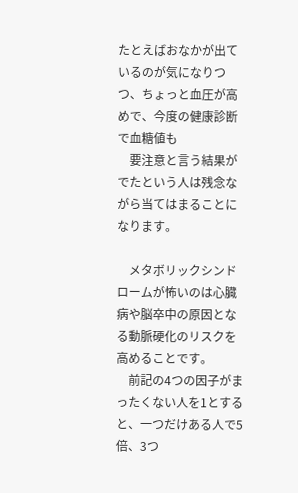たとえばおなかが出ているのが気になりつつ、ちょっと血圧が高めで、今度の健康診断で血糖値も
    要注意と言う結果がでたという人は残念ながら当てはまることになります。

    メタボリックシンドロームが怖いのは心臓病や脳卒中の原因となる動脈硬化のリスクを高めることです。
    前記の4つの因子がまったくない人を1とすると、一つだけある人で5倍、3つ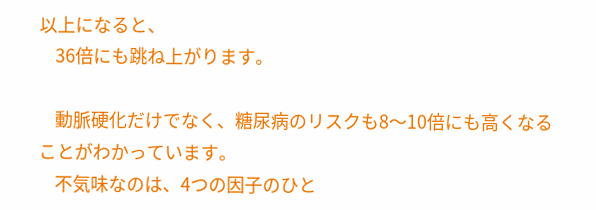以上になると、
    36倍にも跳ね上がります。

    動脈硬化だけでなく、糖尿病のリスクも8〜10倍にも高くなることがわかっています。
    不気味なのは、4つの因子のひと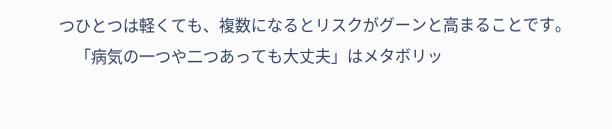つひとつは軽くても、複数になるとリスクがグーンと高まることです。
    「病気の一つや二つあっても大丈夫」はメタボリッ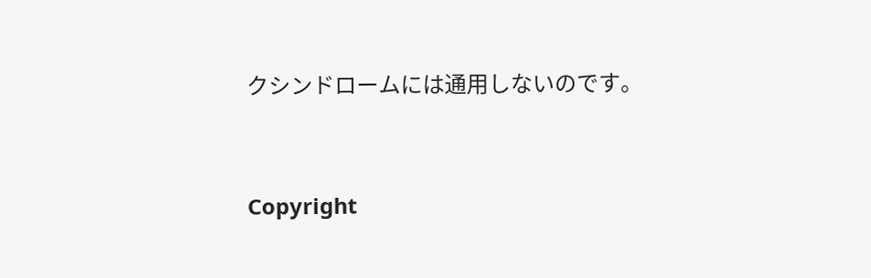クシンドロームには通用しないのです。


Copyright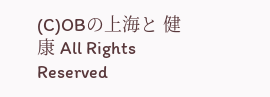(C)OBの上海と 健康 All Rights Reserved